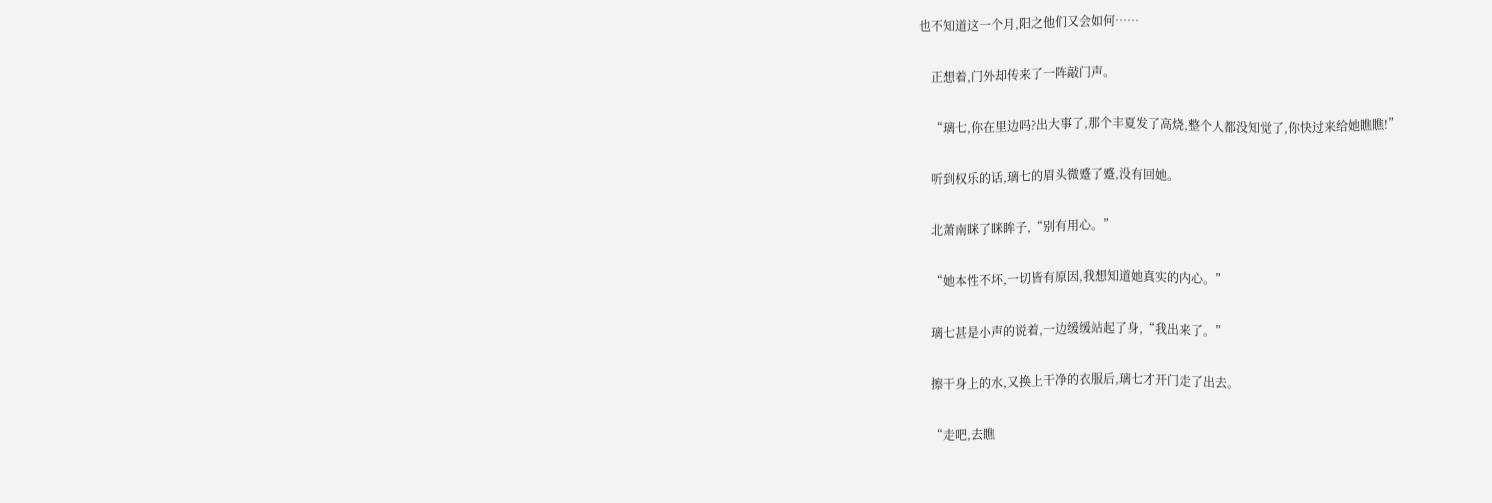也不知道这一个月,阳之他们又会如何……

    正想着,门外却传来了一阵敲门声。

    “璃七,你在里边吗?出大事了,那个丰夏发了高烧,整个人都没知觉了,你快过来给她瞧瞧!”

    听到权乐的话,璃七的眉头微蹙了蹙,没有回她。

    北萧南眯了眯眸子,“别有用心。”

    “她本性不坏,一切皆有原因,我想知道她真实的内心。”

    璃七甚是小声的说着,一边缓缓站起了身,“我出来了。”

    擦干身上的水,又换上干净的衣服后,璃七才开门走了出去。

    “走吧,去瞧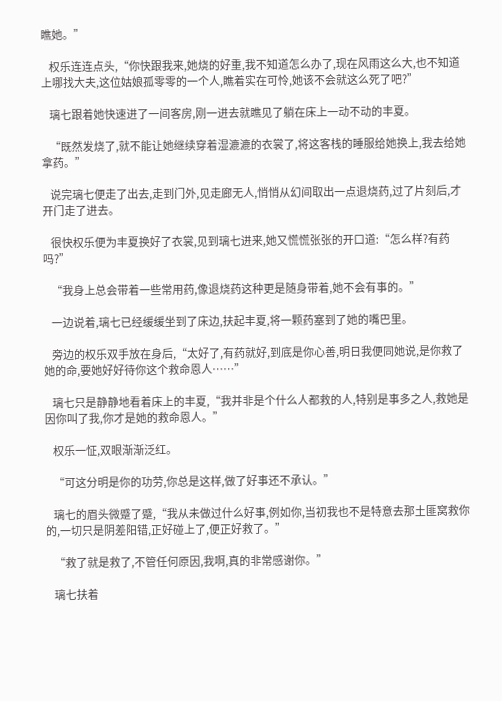瞧她。”

    权乐连连点头,“你快跟我来,她烧的好重,我不知道怎么办了,现在风雨这么大,也不知道上哪找大夫,这位姑娘孤零零的一个人,瞧着实在可怜,她该不会就这么死了吧?”

    璃七跟着她快速进了一间客房,刚一进去就瞧见了躺在床上一动不动的丰夏。

    “既然发烧了,就不能让她继续穿着湿漉漉的衣裳了,将这客栈的睡服给她换上,我去给她拿药。”

    说完璃七便走了出去,走到门外,见走廊无人,悄悄从幻间取出一点退烧药,过了片刻后,才开门走了进去。

    很快权乐便为丰夏换好了衣裳,见到璃七进来,她又慌慌张张的开口道:“怎么样?有药吗?”

    “我身上总会带着一些常用药,像退烧药这种更是随身带着,她不会有事的。”

    一边说着,璃七已经缓缓坐到了床边,扶起丰夏,将一颗药塞到了她的嘴巴里。

    旁边的权乐双手放在身后,“太好了,有药就好,到底是你心善,明日我便同她说,是你救了她的命,要她好好待你这个救命恩人……”

    璃七只是静静地看着床上的丰夏,“我并非是个什么人都救的人,特别是事多之人,救她是因你叫了我,你才是她的救命恩人。”

    权乐一怔,双眼渐渐泛红。

    “可这分明是你的功劳,你总是这样,做了好事还不承认。”

    璃七的眉头微蹙了蹙,“我从未做过什么好事,例如你,当初我也不是特意去那土匪窝救你的,一切只是阴差阳错,正好碰上了,便正好救了。”

    “救了就是救了,不管任何原因,我啊,真的非常感谢你。”

    璃七扶着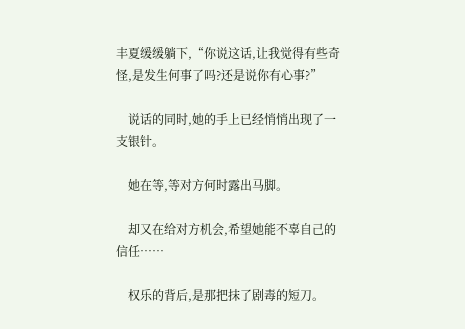丰夏缓缓躺下,“你说这话,让我觉得有些奇怪,是发生何事了吗?还是说你有心事?”

    说话的同时,她的手上已经悄悄出现了一支银针。

    她在等,等对方何时露出马脚。

    却又在给对方机会,希望她能不辜自己的信任……

    权乐的背后,是那把抹了剧毒的短刀。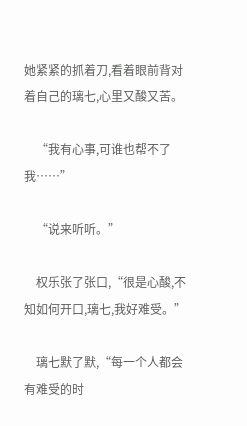她紧紧的抓着刀,看着眼前背对着自己的璃七,心里又酸又苦。

    “我有心事,可谁也帮不了我……”

    “说来听听。”

    权乐张了张口,“很是心酸,不知如何开口,璃七,我好难受。”

    璃七默了默,“每一个人都会有难受的时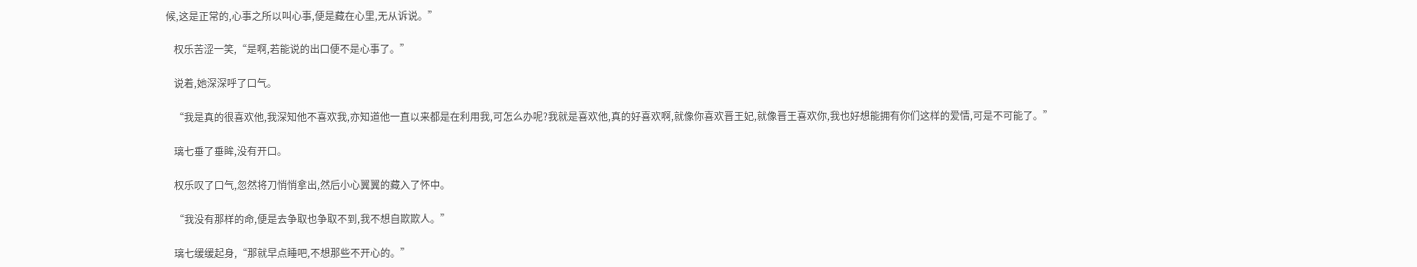候,这是正常的,心事之所以叫心事,便是藏在心里,无从诉说。”

    权乐苦涩一笑,“是啊,若能说的出口便不是心事了。”

    说着,她深深呼了口气。

    “我是真的很喜欢他,我深知他不喜欢我,亦知道他一直以来都是在利用我,可怎么办呢?我就是喜欢他,真的好喜欢啊,就像你喜欢晋王妃,就像晋王喜欢你,我也好想能拥有你们这样的爱情,可是不可能了。”

    璃七垂了垂眸,没有开口。

    权乐叹了口气,忽然将刀悄悄拿出,然后小心翼翼的藏入了怀中。

    “我没有那样的命,便是去争取也争取不到,我不想自欺欺人。”

    璃七缓缓起身,“那就早点睡吧,不想那些不开心的。”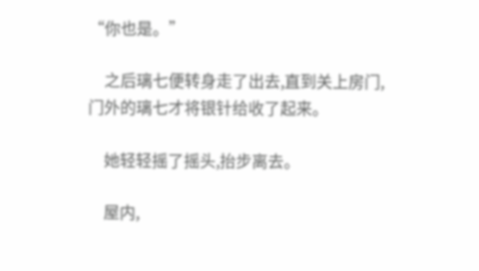“你也是。”

    之后璃七便转身走了出去,直到关上房门,门外的璃七才将银针给收了起来。

    她轻轻摇了摇头,抬步离去。

    屋内,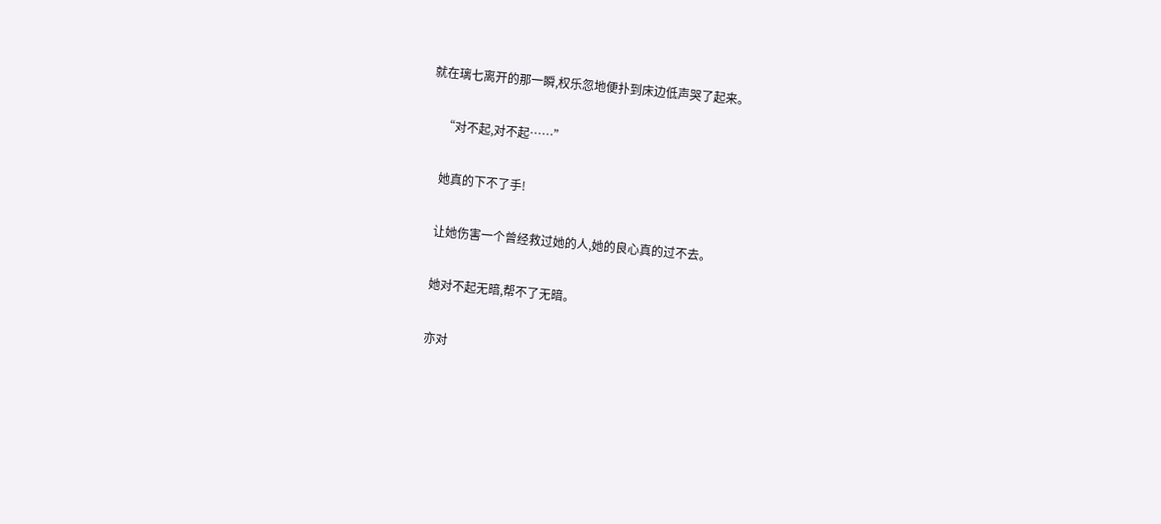就在璃七离开的那一瞬,权乐忽地便扑到床边低声哭了起来。

    “对不起,对不起……”

    她真的下不了手!

    让她伤害一个曾经救过她的人,她的良心真的过不去。

    她对不起无暗,帮不了无暗。

    亦对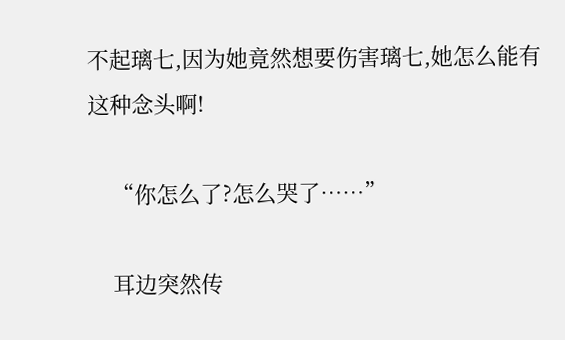不起璃七,因为她竟然想要伤害璃七,她怎么能有这种念头啊!

    “你怎么了?怎么哭了……”

    耳边突然传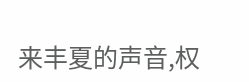来丰夏的声音,权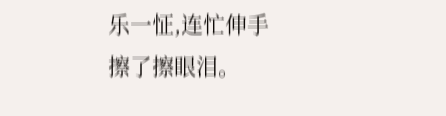乐一怔,连忙伸手擦了擦眼泪。